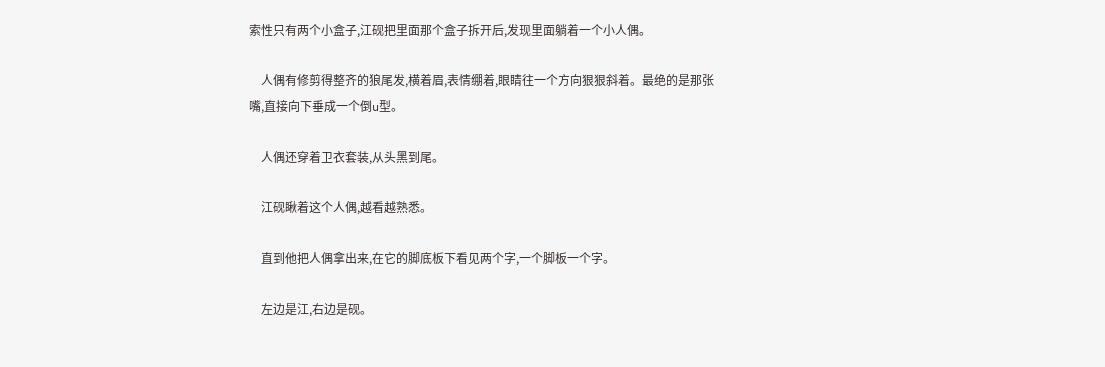索性只有两个小盒子,江砚把里面那个盒子拆开后,发现里面躺着一个小人偶。

    人偶有修剪得整齐的狼尾发,横着眉,表情绷着,眼睛往一个方向狠狠斜着。最绝的是那张嘴,直接向下垂成一个倒u型。

    人偶还穿着卫衣套装,从头黑到尾。

    江砚瞅着这个人偶,越看越熟悉。

    直到他把人偶拿出来,在它的脚底板下看见两个字,一个脚板一个字。

    左边是江,右边是砚。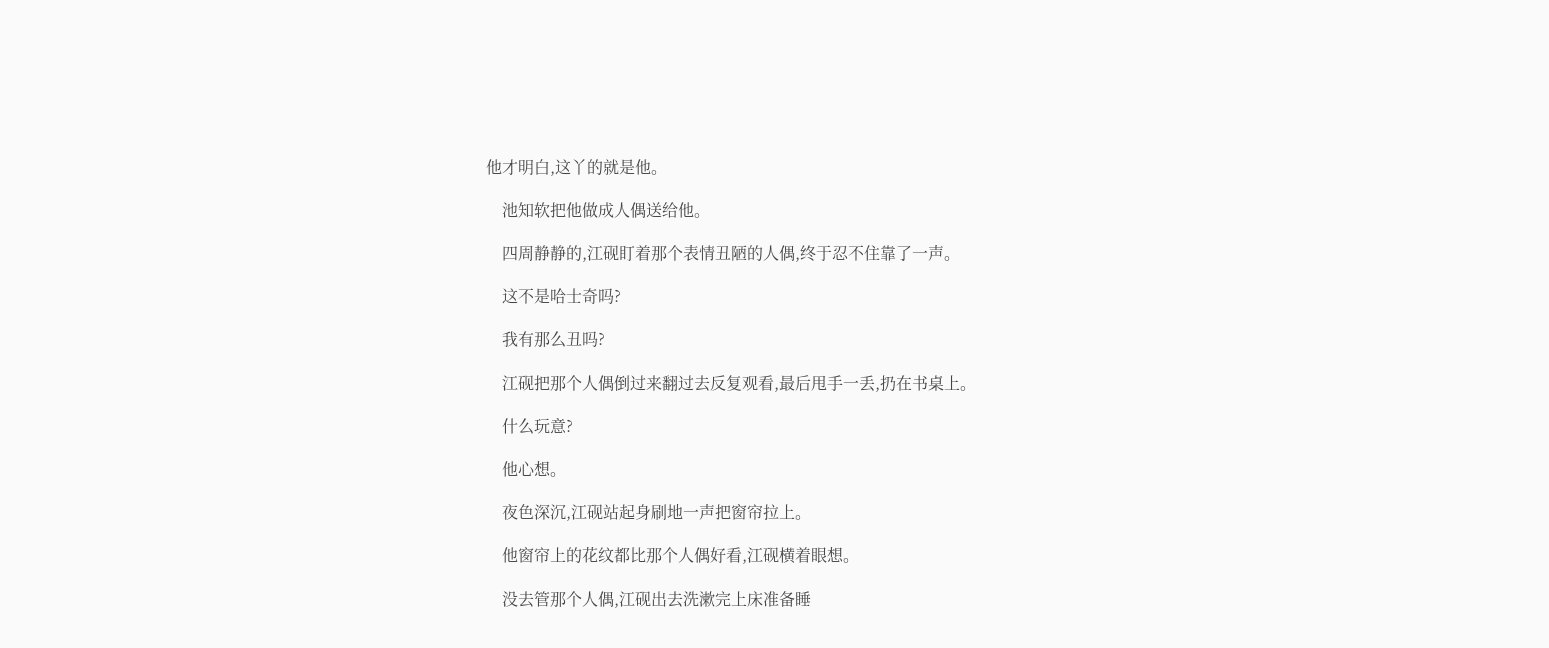他才明白,这丫的就是他。

    池知软把他做成人偶送给他。

    四周静静的,江砚盯着那个表情丑陋的人偶,终于忍不住靠了一声。

    这不是哈士奇吗?

    我有那么丑吗?

    江砚把那个人偶倒过来翻过去反复观看,最后甩手一丢,扔在书桌上。

    什么玩意?

    他心想。

    夜色深沉,江砚站起身刷地一声把窗帘拉上。

    他窗帘上的花纹都比那个人偶好看,江砚横着眼想。

    没去管那个人偶,江砚出去洗漱完上床准备睡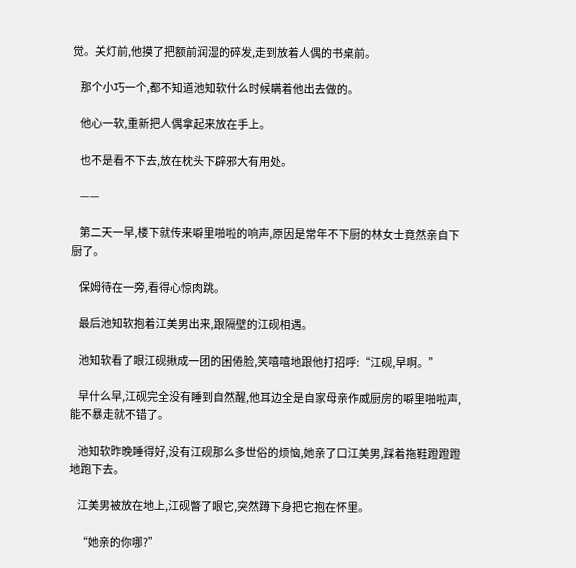觉。关灯前,他摸了把额前润湿的碎发,走到放着人偶的书桌前。

    那个小巧一个,都不知道池知软什么时候瞒着他出去做的。

    他心一软,重新把人偶拿起来放在手上。

    也不是看不下去,放在枕头下辟邪大有用处。

    ——

    第二天一早,楼下就传来噼里啪啦的响声,原因是常年不下厨的林女士竟然亲自下厨了。

    保姆待在一旁,看得心惊肉跳。

    最后池知软抱着江美男出来,跟隔壁的江砚相遇。

    池知软看了眼江砚揪成一团的困倦脸,笑嘻嘻地跟他打招呼:“江砚,早啊。”

    早什么早,江砚完全没有睡到自然醒,他耳边全是自家母亲作威厨房的噼里啪啦声,能不暴走就不错了。

    池知软昨晚睡得好,没有江砚那么多世俗的烦恼,她亲了口江美男,踩着拖鞋蹬蹬蹬地跑下去。

    江美男被放在地上,江砚瞥了眼它,突然蹲下身把它抱在怀里。

    “她亲的你哪?”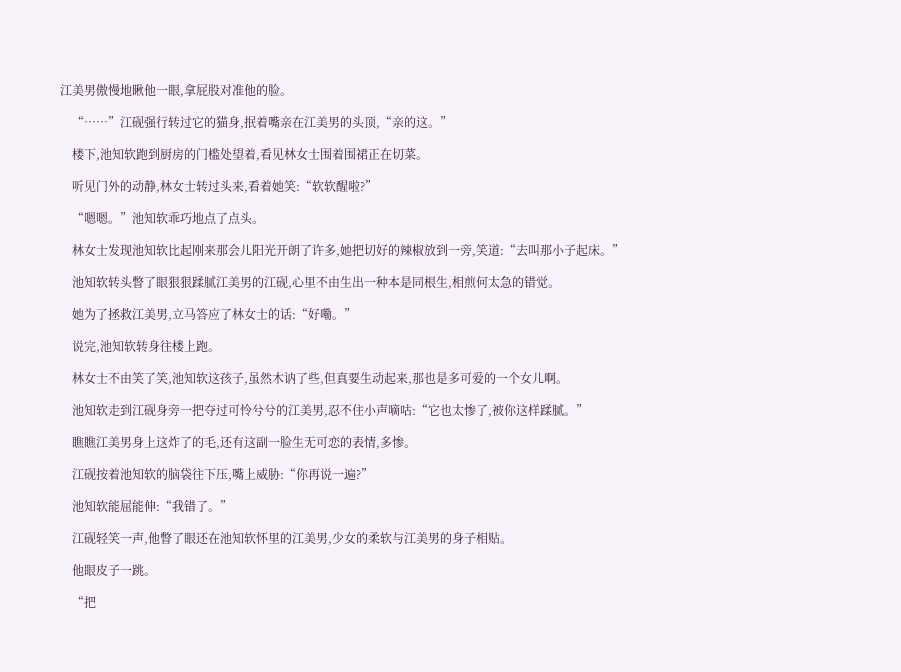江美男傲慢地瞅他一眼,拿屁股对准他的脸。

    “……”江砚强行转过它的猫身,抿着嘴亲在江美男的头顶,“亲的这。”

    楼下,池知软跑到厨房的门槛处望着,看见林女士围着围裙正在切菜。

    听见门外的动静,林女士转过头来,看着她笑:“软软醒啦?”

    “嗯嗯。”池知软乖巧地点了点头。

    林女士发现池知软比起刚来那会儿阳光开朗了许多,她把切好的辣椒放到一旁,笑道:“去叫那小子起床。”

    池知软转头瞥了眼狠狠蹂腻江美男的江砚,心里不由生出一种本是同根生,相煎何太急的错觉。

    她为了拯救江美男,立马答应了林女士的话:“好嘞。”

    说完,池知软转身往楼上跑。

    林女士不由笑了笑,池知软这孩子,虽然木讷了些,但真要生动起来,那也是多可爱的一个女儿啊。

    池知软走到江砚身旁一把夺过可怜兮兮的江美男,忍不住小声嘀咕:“它也太惨了,被你这样蹂腻。”

    瞧瞧江美男身上这炸了的毛,还有这副一脸生无可恋的表情,多惨。

    江砚按着池知软的脑袋往下压,嘴上威胁:“你再说一遍?”

    池知软能屈能伸:“我错了。”

    江砚轻笑一声,他瞥了眼还在池知软怀里的江美男,少女的柔软与江美男的身子相贴。

    他眼皮子一跳。

    “把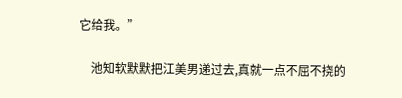它给我。”

    池知软默默把江美男递过去,真就一点不屈不挠的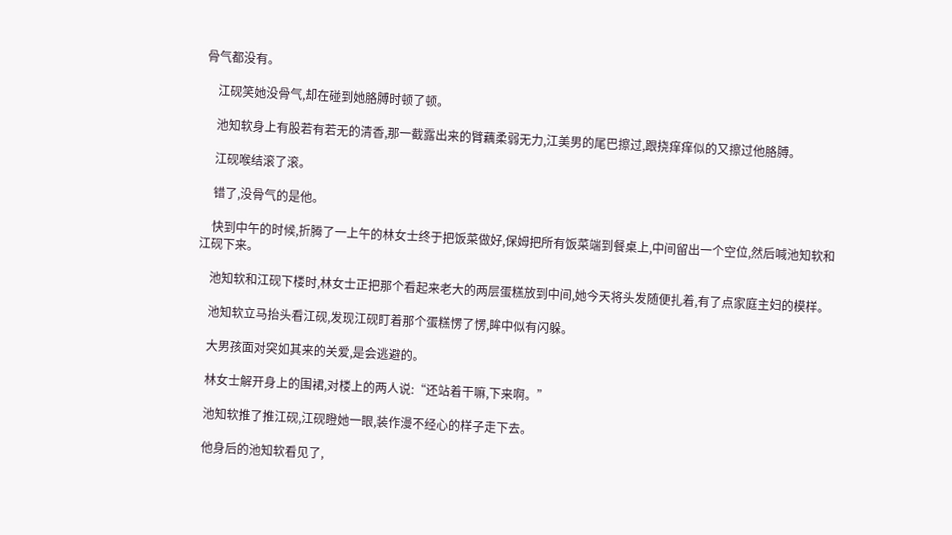骨气都没有。

    江砚笑她没骨气,却在碰到她胳膊时顿了顿。

    池知软身上有股若有若无的清香,那一截露出来的臂藕柔弱无力,江美男的尾巴擦过,跟挠痒痒似的又擦过他胳膊。

    江砚喉结滚了滚。

    错了,没骨气的是他。

    快到中午的时候,折腾了一上午的林女士终于把饭菜做好,保姆把所有饭菜端到餐桌上,中间留出一个空位,然后喊池知软和江砚下来。

    池知软和江砚下楼时,林女士正把那个看起来老大的两层蛋糕放到中间,她今天将头发随便扎着,有了点家庭主妇的模样。

    池知软立马抬头看江砚,发现江砚盯着那个蛋糕愣了愣,眸中似有闪躲。

    大男孩面对突如其来的关爱,是会逃避的。

    林女士解开身上的围裙,对楼上的两人说:“还站着干嘛,下来啊。”

    池知软推了推江砚,江砚瞪她一眼,装作漫不经心的样子走下去。

    他身后的池知软看见了,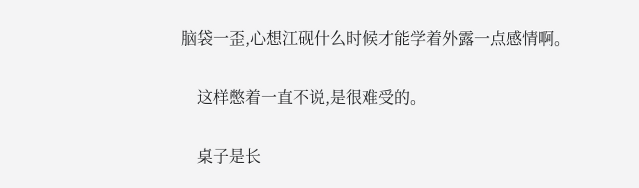脑袋一歪,心想江砚什么时候才能学着外露一点感情啊。

    这样憋着一直不说,是很难受的。

    桌子是长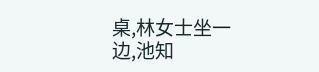桌,林女士坐一边,池知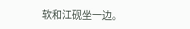软和江砚坐一边。